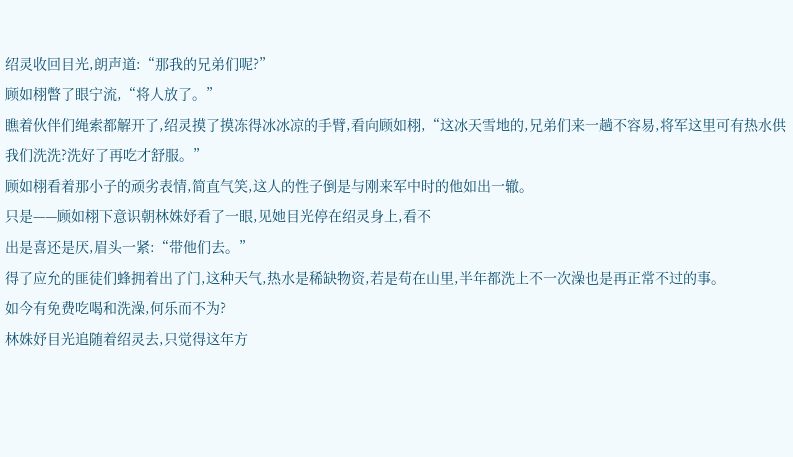绍灵收回目光,朗声道:“那我的兄弟们呢?”
顾如栩瞥了眼宁流,“将人放了。”
瞧着伙伴们绳索都解开了,绍灵摸了摸冻得冰冰凉的手臂,看向顾如栩,“这冰天雪地的,兄弟们来一趟不容易,将军这里可有热水供我们洗洗?洗好了再吃才舒服。”
顾如栩看着那小子的顽劣表情,简直气笑,这人的性子倒是与刚来军中时的他如出一辙。
只是——顾如栩下意识朝林姝妤看了一眼,见她目光停在绍灵身上,看不
出是喜还是厌,眉头一紧:“带他们去。”
得了应允的匪徒们蜂拥着出了门,这种天气,热水是稀缺物资,若是苟在山里,半年都洗上不一次澡也是再正常不过的事。
如今有免费吃喝和洗澡,何乐而不为?
林姝妤目光追随着绍灵去,只觉得这年方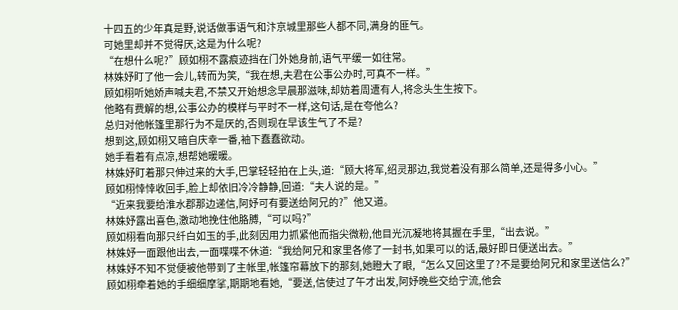十四五的少年真是野,说话做事语气和汴京城里那些人都不同,满身的匪气。
可她里却并不觉得厌,这是为什么呢?
“在想什么呢?”顾如栩不露痕迹挡在门外她身前,语气平缓一如往常。
林姝妤盯了他一会儿,转而为笑,“我在想,夫君在公事公办时,可真不一样。”
顾如栩听她娇声喊夫君,不禁又开始想念早晨那滋味,却妨着周遭有人,将念头生生按下。
他略有费解的想,公事公办的模样与平时不一样,这句话,是在夸他么?
总归对他帐篷里那行为不是厌的,否则现在早该生气了不是?
想到这,顾如栩又暗自庆幸一番,袖下蠢蠢欲动。
她手看着有点凉,想帮她暖暖。
林姝妤盯着那只伸过来的大手,巴掌轻轻拍在上头,道:“顾大将军,绍灵那边,我觉着没有那么简单,还是得多小心。”
顾如栩悻悻收回手,脸上却依旧冷冷静静,回道:“夫人说的是。”
“近来我要给淮水郡那边递信,阿妤可有要送给阿兄的?”他又道。
林姝妤露出喜色,激动地挽住他胳膊,“可以吗?”
顾如栩看向那只纤白如玉的手,此刻因用力抓紧他而指尖微粉,他目光沉凝地将其握在手里,“出去说。”
林姝妤一面跟他出去,一面喋喋不休道:“我给阿兄和家里各修了一封书,如果可以的话,最好即日便送出去。”
林姝妤不知不觉便被他带到了主帐里,帐篷帘幕放下的那刻,她瞪大了眼,“怎么又回这里了?不是要给阿兄和家里送信么?”
顾如栩牵着她的手细细摩挲,期期地看她,“要送,信使过了午才出发,阿妤晚些交给宁流,他会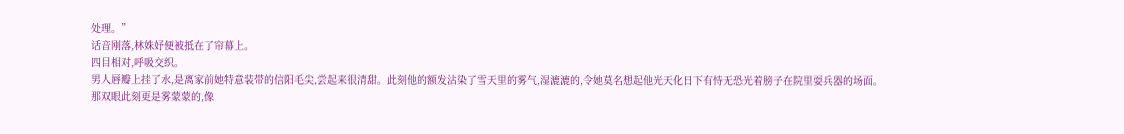处理。”
话音刚落,林姝妤便被抵在了帘幕上。
四目相对,呼吸交织。
男人唇瓣上挂了水,是离家前她特意装带的信阳毛尖,尝起来很清甜。此刻他的额发沾染了雪天里的雾气,湿漉漉的,令她莫名想起他光天化日下有恃无恐光着膀子在院里耍兵器的场面。
那双眼此刻更是雾蒙蒙的,像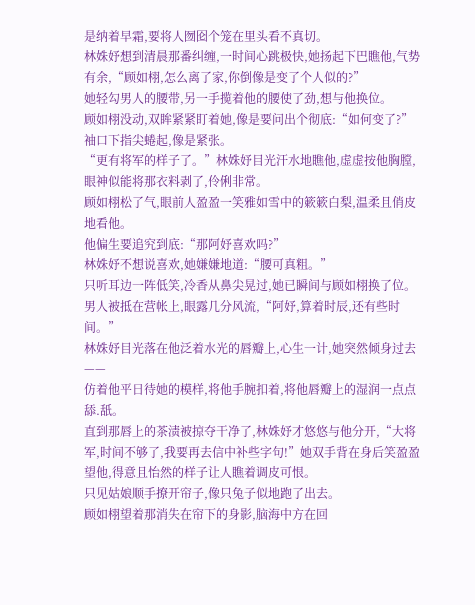是纳着早霜,要将人囫囵个笼在里头看不真切。
林姝妤想到清晨那番纠缠,一时间心跳极快,她扬起下巴瞧他,气势有余,“顾如栩,怎么离了家,你倒像是变了个人似的?”
她轻勾男人的腰带,另一手揽着他的腰使了劲,想与他换位。
顾如栩没动,双眸紧紧盯着她,像是要问出个彻底:“如何变了?”袖口下指尖蜷起,像是紧张。
“更有将军的样子了。”林姝妤目光汗水地瞧他,虚虚按他胸膛,眼神似能将那衣料剥了,伶俐非常。
顾如栩松了气,眼前人盈盈一笑雅如雪中的簌簌白梨,温柔且俏皮地看他。
他偏生要追究到底:“那阿妤喜欢吗?”
林姝妤不想说喜欢,她嫌嫌地道:“腰可真粗。”
只听耳边一阵低笑,冷香从鼻尖晃过,她已瞬间与顾如栩换了位。
男人被抵在营帐上,眼露几分风流,“阿妤,算着时辰,还有些时间。”
林姝妤目光落在他泛着水光的唇瓣上,心生一计,她突然倾身过去——
仿着他平日待她的模样,将他手腕扣着,将他唇瓣上的湿润一点点舔.舐。
直到那唇上的茶渍被掠夺干净了,林姝妤才悠悠与他分开,“大将军,时间不够了,我要再去信中补些字句!”她双手背在身后笑盈盈望他,得意且怡然的样子让人瞧着调皮可恨。
只见姑娘顺手撩开帘子,像只兔子似地跑了出去。
顾如栩望着那消失在帘下的身影,脑海中方在回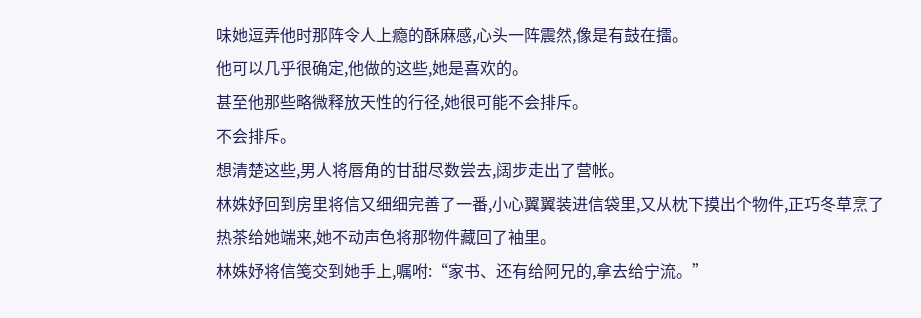味她逗弄他时那阵令人上瘾的酥麻感,心头一阵震然,像是有鼓在擂。
他可以几乎很确定,他做的这些,她是喜欢的。
甚至他那些略微释放天性的行径,她很可能不会排斥。
不会排斥。
想清楚这些,男人将唇角的甘甜尽数尝去,阔步走出了营帐。
林姝妤回到房里将信又细细完善了一番,小心翼翼装进信袋里,又从枕下摸出个物件,正巧冬草烹了热茶给她端来,她不动声色将那物件藏回了袖里。
林姝妤将信笺交到她手上,嘱咐:“家书、还有给阿兄的,拿去给宁流。”